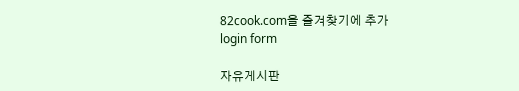82cook.com을 즐겨찾기에 추가
login form

자유게시판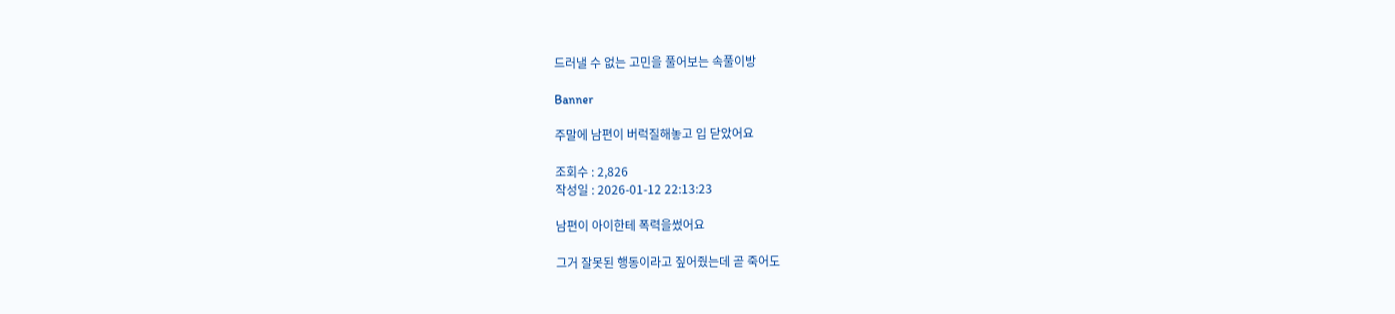드러낼 수 없는 고민을 풀어보는 속풀이방

Banner

주말에 남편이 버럭질해놓고 입 닫았어요

조회수 : 2,826
작성일 : 2026-01-12 22:13:23

남편이 아이한테 폭력을썼어요

그거 잘못된 행동이라고 짚어줬는데 곧 죽어도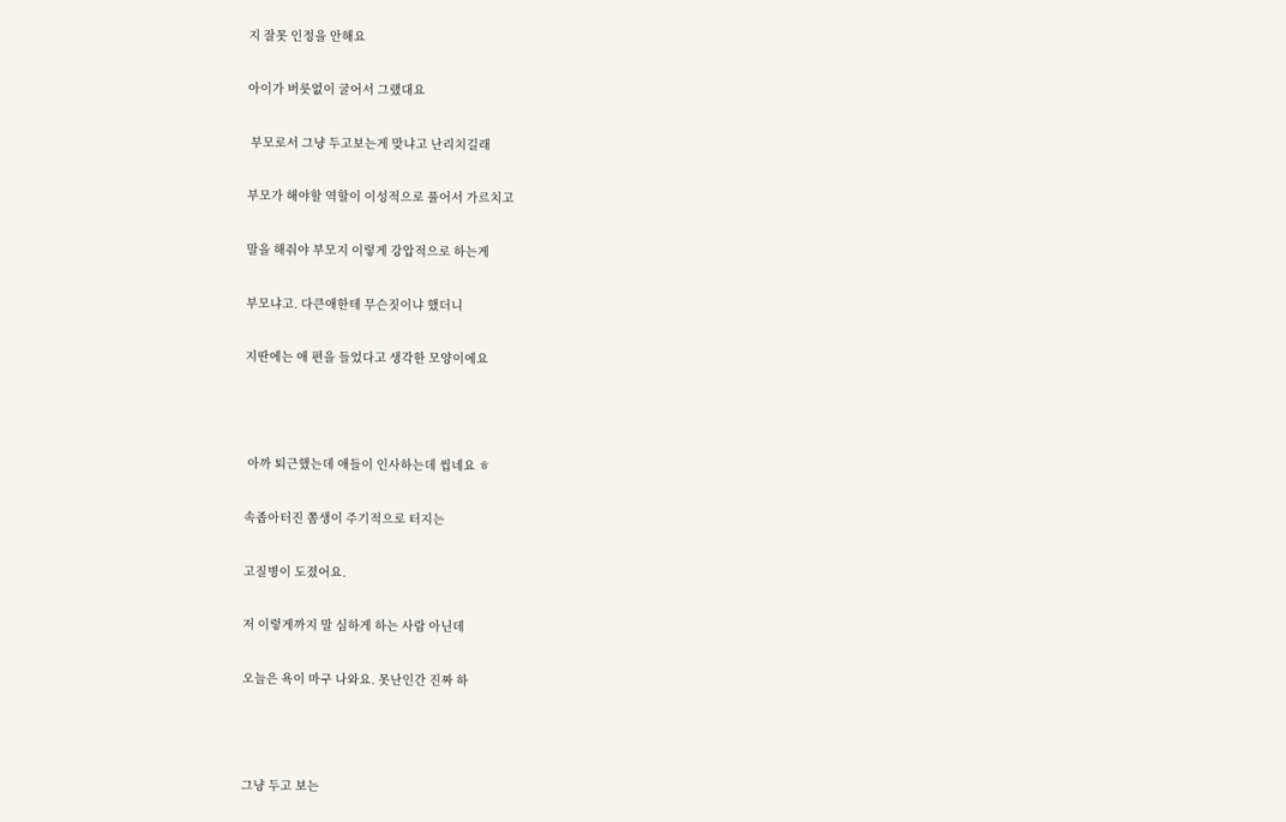지 잘못 인정을 안해요

아이가 버릇없이 굴어서 그랬대요

 부모로서 그냥 두고보는게 맞냐고 난리치길래

부모가 해야할 역할이 이성적으로 풀어서 가르치고

말을 해줘야 부모지 이렇게 강압적으로 하는게

부모냐고. 다큰애한테 무슨짓이냐 했더니

지딴에는 애 편을 들었다고 생각한 모양이에요



 아까 퇴근했는데 애들이 인사하는데 씹네요 ㅎ

속좁아터진 쫌생이 주기적으로 터지는

고질병이 도졌어요.

저 이렇게까지 말 심하게 하는 사람 아닌데

오늘은 욕이 마구 나와요. 못난인간 진짜 하



그냥 두고 보는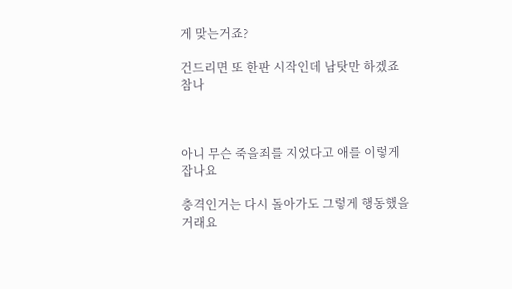게 맞는거죠?

건드리면 또 한판 시작인데 남탓만 하겠죠 참나



아니 무슨 죽을죄를 지었다고 애를 이렇게 잡나요

충격인거는 다시 돌아가도 그렇게 행동했을거래요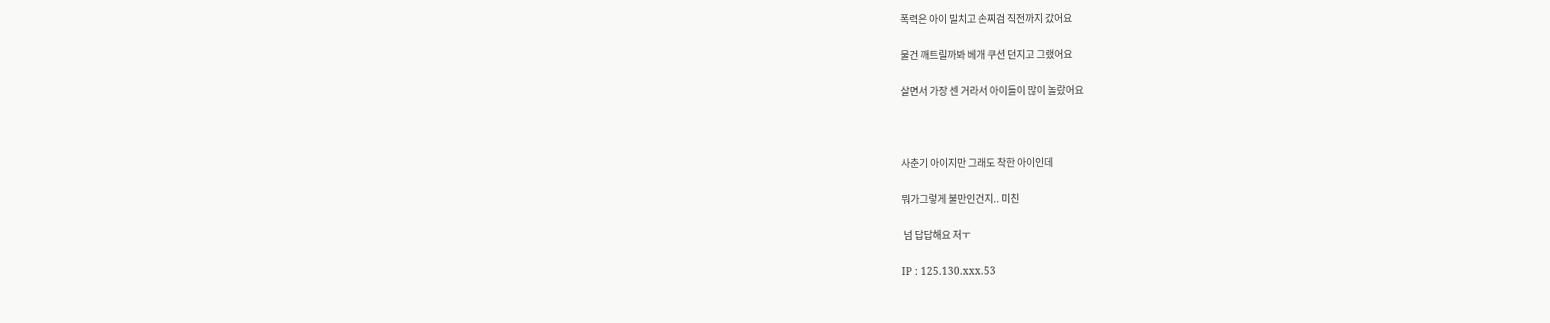폭력은 아이 밀치고 손찌검 직전까지 갔어요

물건 깨트릴까봐 베개 쿠션 던지고 그랬어요

살면서 가장 센 거라서 아이들이 많이 놀랐어요



사춘기 아이지만 그래도 착한 아이인데

뭐가그렇게 불만인건지.. 미친

 넘 답답해요 저ㅜ

IP : 125.130.xxx.53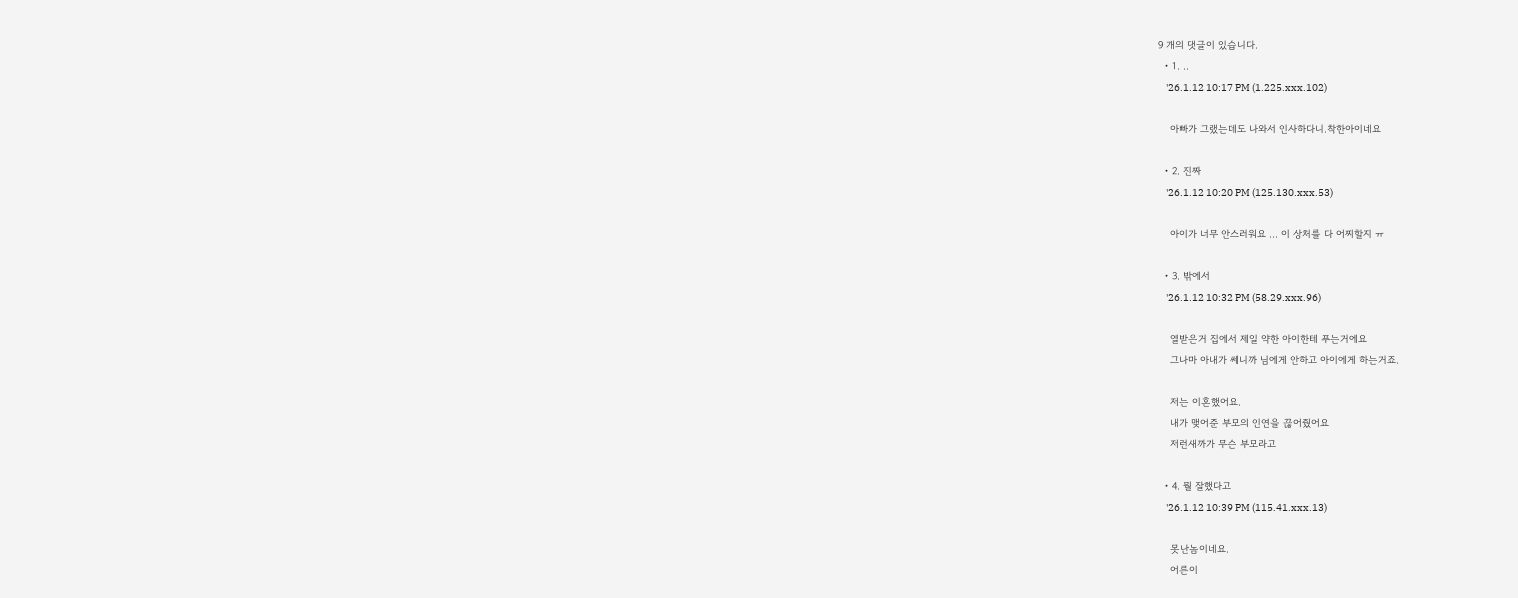9 개의 댓글이 있습니다.
  • 1. ..
    '26.1.12 10:17 PM (1.225.xxx.102)

    아빠가 그랬는데도 나와서 인사하다니.착한아이네요

  • 2. 진짜
    '26.1.12 10:20 PM (125.130.xxx.53)

    아이가 너무 안스러워요 ... 이 상처를 다 어찌할지 ㅠ

  • 3. 밖에서
    '26.1.12 10:32 PM (58.29.xxx.96)

    열받은거 집에서 제일 약한 아이한테 푸는거에요
    그나마 아내가 쎄니까 님에게 안하고 아이에게 하는거죠.

    저는 이혼했어요.
    내가 맺어준 부모의 인연을 끊어줬어요
    저런새까가 무슨 부모라고

  • 4. 뭘 잘했다고
    '26.1.12 10:39 PM (115.41.xxx.13)

    못난놈이네요.
    어른이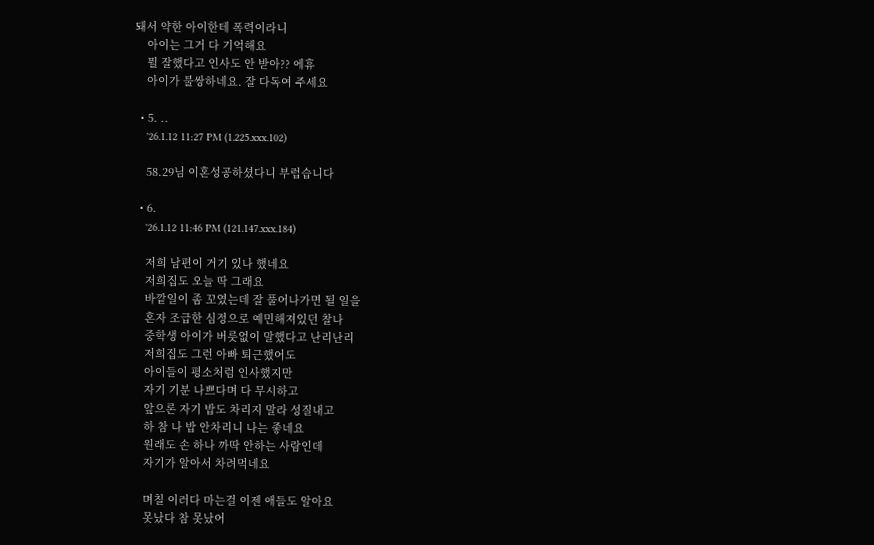돼서 약한 아이한테 폭력이라니
    아이는 그거 다 기억해요
    뭘 잘했다고 인사도 안 받아?? 에휴
    아이가 불쌍하네요. 잘 다독여 주세요

  • 5. ..
    '26.1.12 11:27 PM (1.225.xxx.102)

    58.29님 이혼성공하셨다니 부럽습니다

  • 6.
    '26.1.12 11:46 PM (121.147.xxx.184)

    저희 남편이 거기 있나 했네요
    저희집도 오늘 딱 그래요
    바깥일이 좀 꼬였는데 잘 풀어나가면 될 일을
    혼자 조급한 심정으로 예민해져있던 찰나
    중학생 아이가 버릇없이 말했다고 난리난리
    저희집도 그런 아빠 퇴근했어도
    아이들이 평소처럼 인사했지만
    자기 기분 나쁘다며 다 무시하고
    앞으론 자기 밥도 차리지 말라 성질내고
    하 참 나 밥 안차리니 나는 좋네요
    원래도 손 하나 까딱 안하는 사람인데
    자기가 알아서 차려먹네요

    며칠 이러다 마는걸 이젠 애들도 알아요
    못났다 참 못났어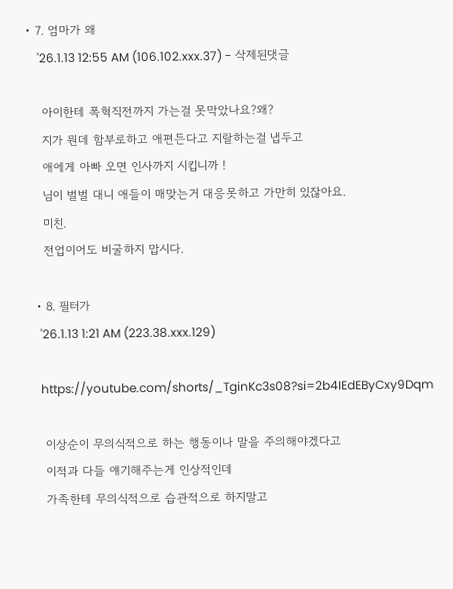• 7. 엄마가 왜
    '26.1.13 12:55 AM (106.102.xxx.37) - 삭제된댓글

    아이한테 폭혁직전까지 가는걸 못막았나요?왜?
    지가 뭔데 함부로하고 애편든다고 지랄하는걸 냅두고
    애에게 아빠 오면 인사까지 시킵니까 !
    님이 벌벌 대니 애들이 매맞는거 대응못하고 가만히 있잖아요.
    미친.
    전업이어도 비굴하지 맙시다.

  • 8. 필터가
    '26.1.13 1:21 AM (223.38.xxx.129)

    https://youtube.com/shorts/_TginKc3s08?si=2b4IEdEByCxy9Dqm

    이상순이 무의식적으로 하는 행동이나 말을 주의해야겠다고
    이적과 다들 얘기해주는게 인상적인데
    가족한테 무의식적으로 습관적으로 하지말고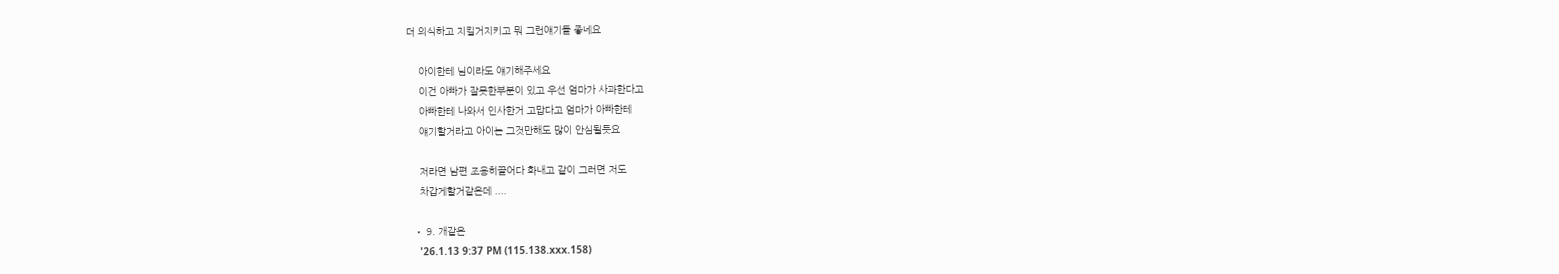더 의식하고 지킬거지키고 뭐 그런얘기들 좋네요

    아이한테 님이라도 얘기해주세요
    이건 아빠가 잘못한부분이 있고 우선 엄마가 사과한다고
    아빠한테 나와서 인사한거 고맙다고 엄마가 아빠한테
    얘기할거라고 아이는 그것만해도 많이 안심될듯요

    저라면 남편 조용히끌어다 화내고 같이 그러면 저도
    차갑게할거같은데 ....

  • 9. 개같은
    '26.1.13 9:37 PM (115.138.xxx.158)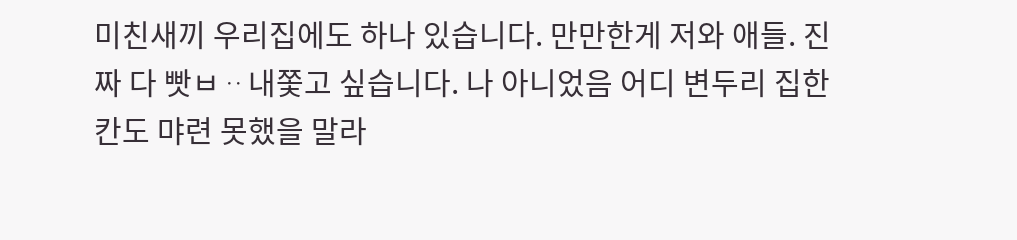미친새끼 우리집에도 하나 있습니다. 만만한게 저와 애들. 진짜 다 빳ㅂᆢ내쫓고 싶습니다. 나 아니었음 어디 변두리 집한칸도 먀련 못했을 말라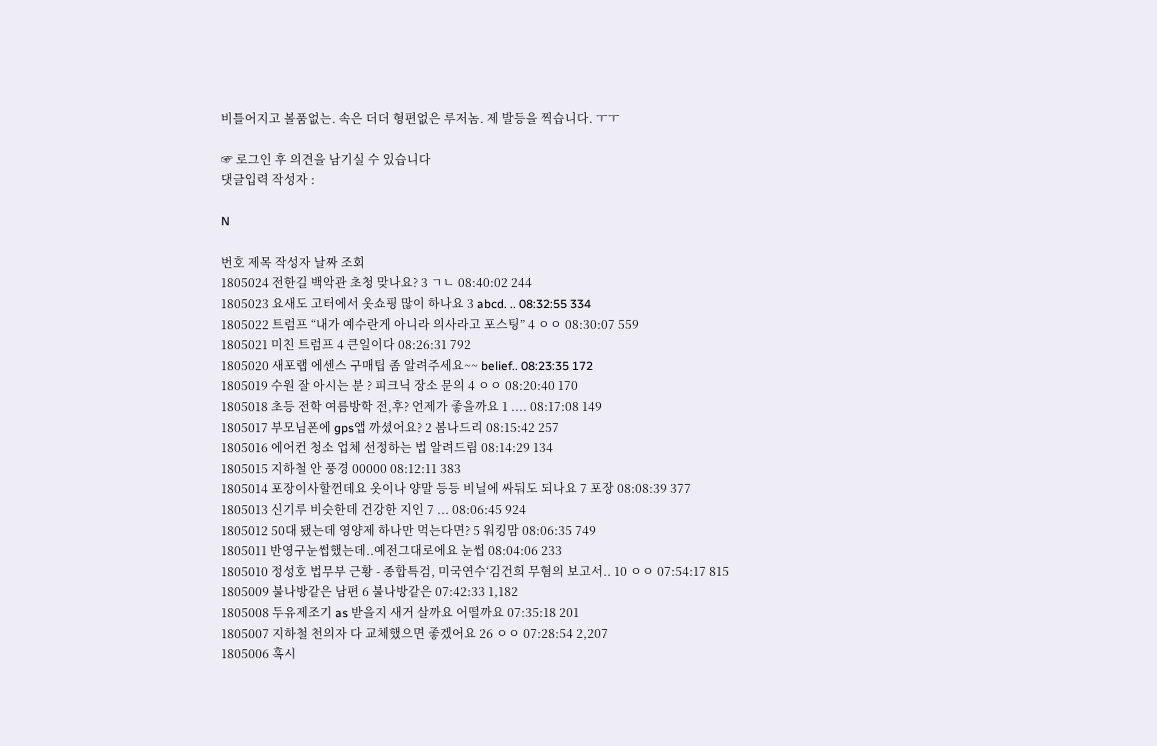비틀어지고 볼품없는. 속은 더더 형편없은 루저놈. 제 발등을 찍습니다. ㅜㅜ

☞ 로그인 후 의견을 남기실 수 있습니다
댓글입력 작성자 :

N

번호 제목 작성자 날짜 조회
1805024 전한길 백악관 초청 맞나요? 3 ㄱㄴ 08:40:02 244
1805023 요새도 고터에서 옷쇼핑 많이 하나요 3 abcd. .. 08:32:55 334
1805022 트럼프 “내가 예수란게 아니라 의사라고 포스팅” 4 ㅇㅇ 08:30:07 559
1805021 미친 트럼프 4 큰일이다 08:26:31 792
1805020 새포랩 에센스 구매팁 좀 알려주세요~~ belief.. 08:23:35 172
1805019 수원 잘 아시는 분 ? 피크닉 장소 문의 4 ㅇㅇ 08:20:40 170
1805018 초등 전학 여름방학 전,후? 언제가 좋을까요 1 .... 08:17:08 149
1805017 부모님폰에 gps앱 까셨어요? 2 봄나드리 08:15:42 257
1805016 에어컨 청소 업체 선정하는 법 알려드림 08:14:29 134
1805015 지하철 안 풍경 00000 08:12:11 383
1805014 포장이사할껀데요 옷이나 양말 등등 비닐에 싸둬도 되나요 7 포장 08:08:39 377
1805013 신기루 비슷한데 건강한 지인 7 ... 08:06:45 924
1805012 50대 됐는데 영양제 하나만 먹는다면? 5 워킹맘 08:06:35 749
1805011 반영구눈썹했는데..예전그대로에요 눈썹 08:04:06 233
1805010 정성호 법무부 근황 - 종합특검, 미국연수‘김건희 무혐의 보고서.. 10 ㅇㅇ 07:54:17 815
1805009 불나방같은 남편 6 불나방같은 07:42:33 1,182
1805008 두유제조기 as 받을지 새거 살까요 어떨까요 07:35:18 201
1805007 지하철 천의자 다 교체했으면 좋겠어요 26 ㅇㅇ 07:28:54 2,207
1805006 혹시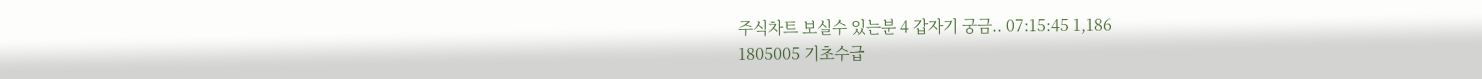주식차트 보실수 있는분 4 갑자기 궁금.. 07:15:45 1,186
1805005 기초수급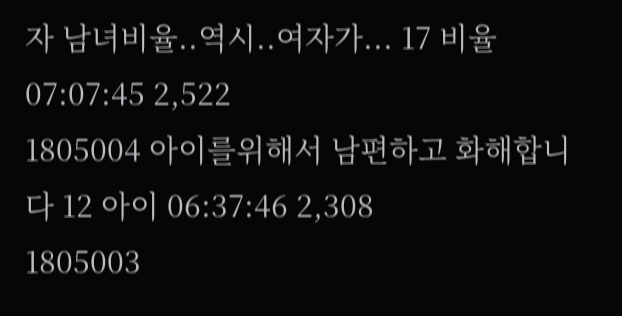자 남녀비율..역시..여자가... 17 비율 07:07:45 2,522
1805004 아이를위해서 남편하고 화해합니다 12 아이 06:37:46 2,308
1805003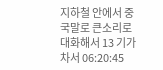지하철 안에서 중국말로 큰소리로 대화해서 13 기가차서 06:20:45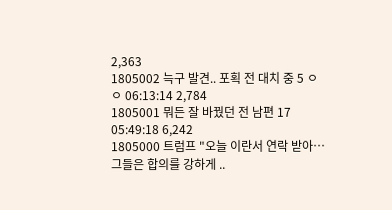2,363
1805002 늑구 발견.. 포획 전 대치 중 5 ㅇㅇ 06:13:14 2,784
1805001 뭐든 잘 바꿨던 전 남편 17 05:49:18 6,242
1805000 트럼프 "오늘 이란서 연락 받아…그들은 합의를 강하게 ..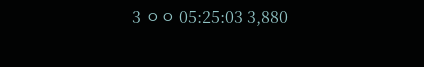3 ㅇㅇ 05:25:03 3,880